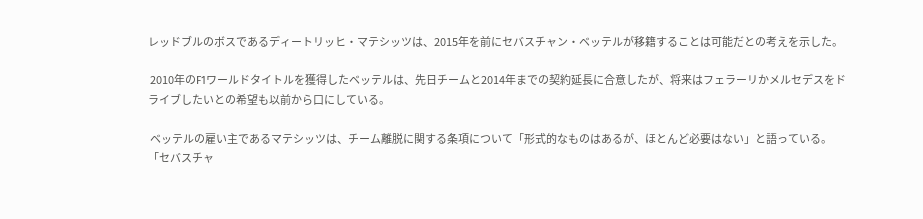レッドブルのボスであるディートリッヒ・マテシッツは、2015年を前にセバスチャン・ベッテルが移籍することは可能だとの考えを示した。

 2010年のF1ワールドタイトルを獲得したベッテルは、先日チームと2014年までの契約延長に合意したが、将来はフェラーリかメルセデスをドライブしたいとの希望も以前から口にしている。

 ベッテルの雇い主であるマテシッツは、チーム離脱に関する条項について「形式的なものはあるが、ほとんど必要はない」と語っている。
「セバスチャ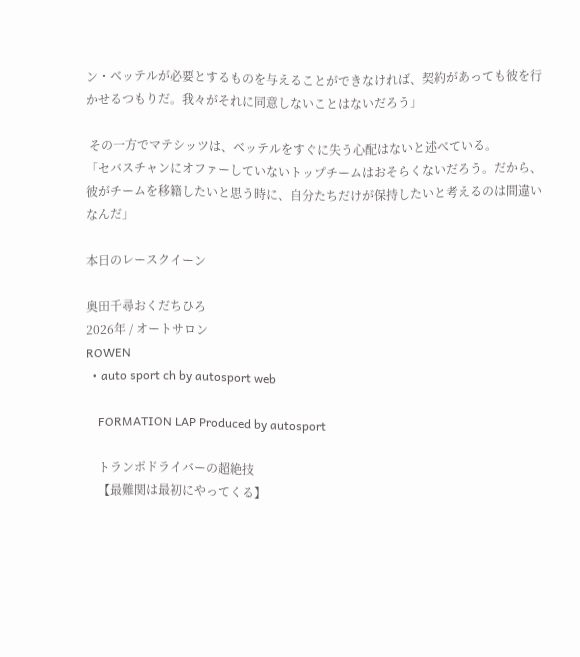ン・ベッテルが必要とするものを与えることができなければ、契約があっても彼を行かせるつもりだ。我々がそれに同意しないことはないだろう」

 その一方でマテシッツは、ベッテルをすぐに失う心配はないと述べている。
「セバスチャンにオファーしていないトップチームはおそらくないだろう。だから、彼がチームを移籍したいと思う時に、自分たちだけが保持したいと考えるのは間違いなんだ」

本日のレースクイーン

奥田千尋おくだちひろ
2026年 / オートサロン
ROWEN
  • auto sport ch by autosport web

    FORMATION LAP Produced by autosport

    トランポドライバーの超絶技
    【最難関は最初にやってくる】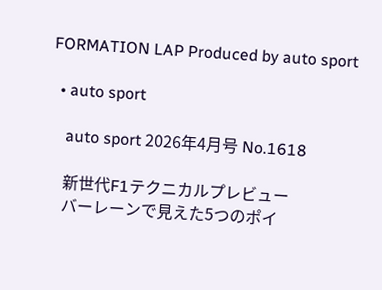FORMATION LAP Produced by auto sport

  • auto sport

    auto sport 2026年4月号 No.1618

    新世代F1テクニカルプレビュー
    バーレーンで見えた5つのポイ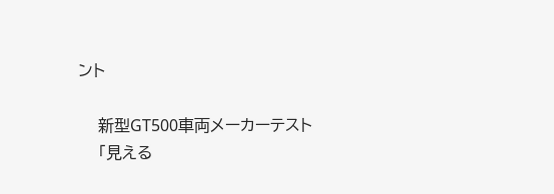ント

    新型GT500車両メーカーテスト
    「見える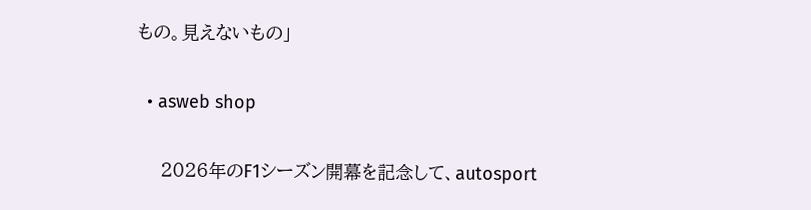もの。見えないもの」

  • asweb shop

    2026年のF1シーズン開幕を記念して、autosport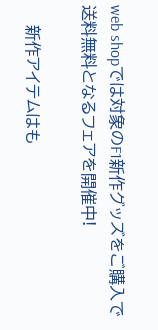web shopでは対象のF1新作グッズをご購入で送料無料となるフェアを開催中!

    新作アイテムはも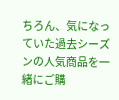ちろん、気になっていた過去シーズンの人気商品を一緒にご購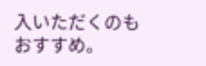入いただくのもおすすめ。